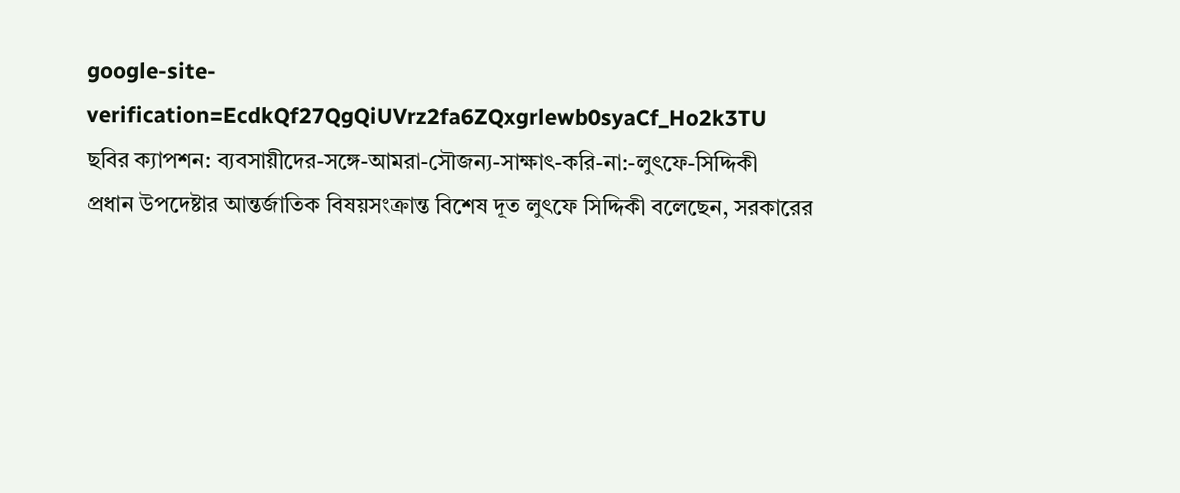google-site-verification=EcdkQf27QgQiUVrz2fa6ZQxgrlewb0syaCf_Ho2k3TU
ছবির ক্যাপশন: ব্যবসায়ীদের-সঙ্গে-আমরা-সৌজন্য-সাক্ষাৎ-করি-না:-লুৎফে-সিদ্দিকী
প্রধান উপদেষ্টার আন্তর্জাতিক বিষয়সংক্রান্ত বিশেষ দূত লুৎফে সিদ্দিকী বলেছেন, সরকারের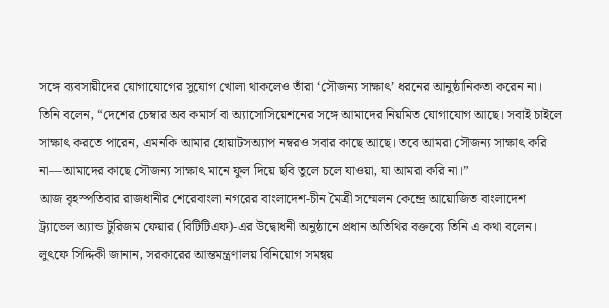সঙ্গে ব্যবসায়ীদের যোগাযোগের সুযোগ খোলা থাকলেও তাঁরা ‘সৌজন্য সাক্ষাৎ’ ধরনের আনুষ্ঠানিকতা করেন না।
তিনি বলেন, “দেশের চেম্বার অব কমার্স বা অ্যাসোসিয়েশনের সঙ্গে আমাদের নিয়মিত যোগাযোগ আছে। সবাই চাইলে সাক্ষাৎ করতে পারেন, এমনকি আমার হোয়াটসঅ্যাপ নম্বরও সবার কাছে আছে। তবে আমরা সৌজন্য সাক্ষাৎ করি না—আমাদের কাছে সৌজন্য সাক্ষাৎ মানে ফুল দিয়ে ছবি তুলে চলে যাওয়া, যা আমরা করি না।”
আজ বৃহস্পতিবার রাজধানীর শেরেবাংলা নগরের বাংলাদেশ-চীন মৈত্রী সম্মেলন কেন্দ্রে আয়োজিত বাংলাদেশ ট্র্যাভেল অ্যান্ড টুরিজম ফেয়ার (বিটিটিএফ)-এর উদ্বোধনী অনুষ্ঠানে প্রধান অতিথির বক্তব্যে তিনি এ কথা বলেন।
লুৎফে সিদ্দিকী জানান, সরকারের আন্তমন্ত্রণালয় বিনিয়োগ সমন্বয়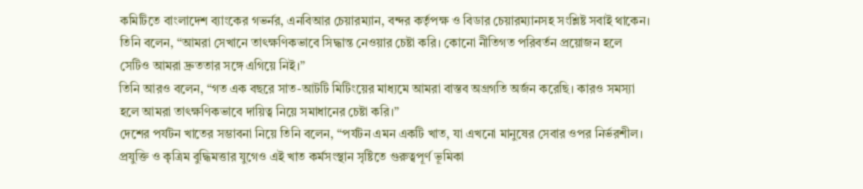কমিটিতে বাংলাদেশ ব্যাংকের গভর্নর, এনবিআর চেয়ারম্যান, বন্দর কর্তৃপক্ষ ও বিডার চেয়ারম্যানসহ সংশ্লিষ্ট সবাই থাকেন।
তিনি বলেন, “আমরা সেখানে তাৎক্ষণিকভাবে সিদ্ধান্ত নেওয়ার চেষ্টা করি। কোনো নীতিগত পরিবর্তন প্রয়োজন হলে সেটিও আমরা দ্রুততার সঙ্গে এগিয়ে নিই।”
তিনি আরও বলেন, “গত এক বছরে সাত-আটটি মিটিংয়ের মাধ্যমে আমরা বাস্তব অগ্রগতি অর্জন করেছি। কারও সমস্যা হলে আমরা তাৎক্ষণিকভাবে দায়িত্ব নিয়ে সমাধানের চেষ্টা করি।”
দেশের পর্যটন খাতের সম্ভাবনা নিয়ে তিনি বলেন, “পর্যটন এমন একটি খাত, যা এখনো মানুষের সেবার ওপর নির্ভরশীল। প্রযুক্তি ও কৃত্রিম বুদ্ধিমত্তার যুগেও এই খাত কর্মসংস্থান সৃষ্টিতে গুরুত্বপূর্ণ ভূমিকা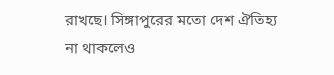রাখছে। সিঙ্গাপুরের মতো দেশ ঐতিহ্য না থাকলেও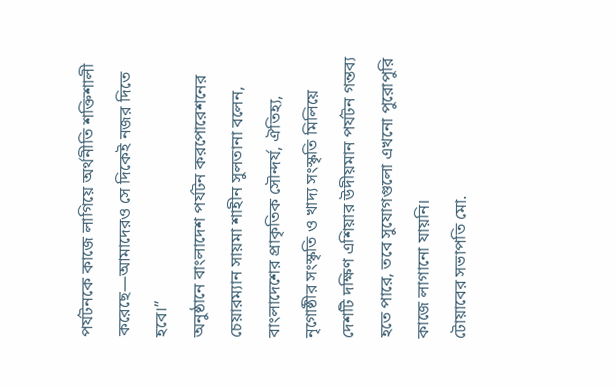পর্যটনকে কাজে লাগিয়ে অর্থনীতি শক্তিশালী করেছে—আমাদেরও সে দিকেই নজর দিতে হবে।”
অনুষ্ঠানে বাংলাদেশ পর্যটন করপোরেশনের চেয়ারম্যান সায়মা শাহীন সুলতানা বলেন, বাংলাদেশের প্রাকৃতিক সৌন্দর্য, ঐতিহ্য, নৃগোষ্ঠীর সংস্কৃতি ও খাদ্য সংস্কৃতি মিলিয়ে দেশটি দক্ষিণ এশিয়ার উদীয়মান পর্যটন গন্তব্য হতে পারে, তবে সুযোগগুলো এখনো পুরোপুরি কাজে লাগানো যায়নি।
টোয়াবের সভাপতি মো.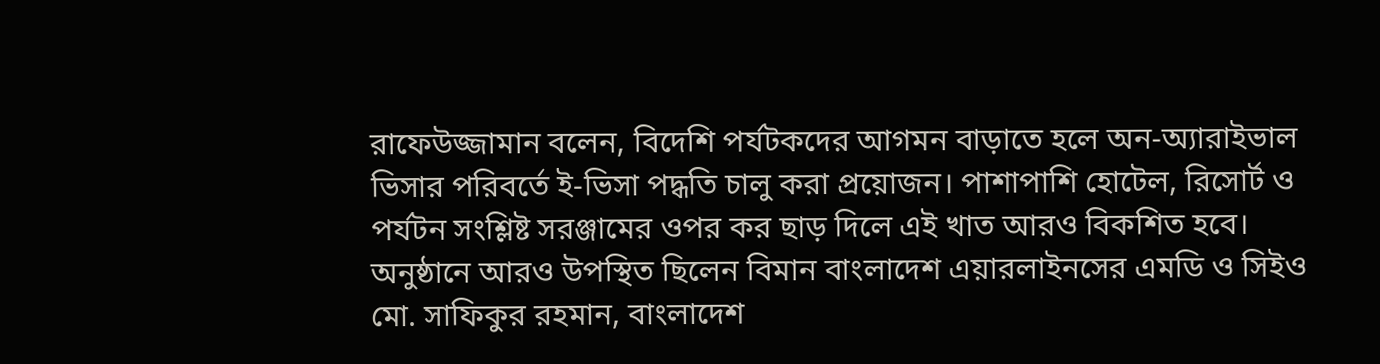রাফেউজ্জামান বলেন, বিদেশি পর্যটকদের আগমন বাড়াতে হলে অন-অ্যারাইভাল ভিসার পরিবর্তে ই-ভিসা পদ্ধতি চালু করা প্রয়োজন। পাশাপাশি হোটেল, রিসোর্ট ও পর্যটন সংশ্লিষ্ট সরঞ্জামের ওপর কর ছাড় দিলে এই খাত আরও বিকশিত হবে।
অনুষ্ঠানে আরও উপস্থিত ছিলেন বিমান বাংলাদেশ এয়ারলাইনসের এমডি ও সিইও মো. সাফিকুর রহমান, বাংলাদেশ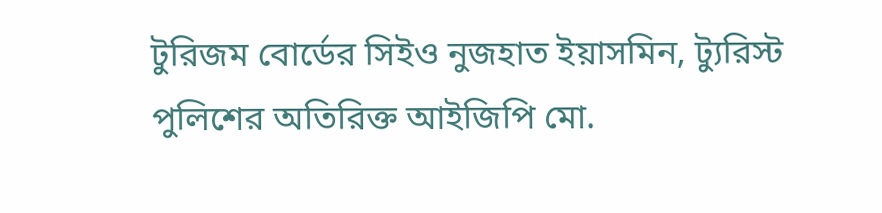টুরিজম বোর্ডের সিইও নুজহাত ইয়াসমিন, ট্যুরিস্ট পুলিশের অতিরিক্ত আইজিপি মো.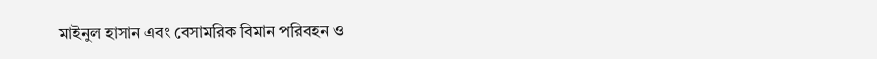মাইনুল হাসান এবং বেসামরিক বিমান পরিবহন ও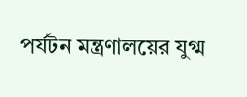পর্যটন মন্ত্রণালয়ের যুগ্ম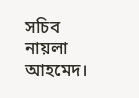সচিব নায়লা আহমেদ।